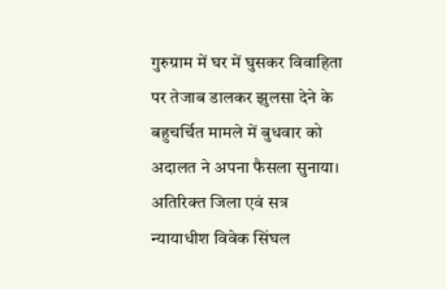गुरुग्राम में घर में घुसकर विवाहिता पर तेजाब डालकर झुलसा देने के बहुचर्चित मामले में बुधवार को अदालत ने अपना फैसला सुनाया। अतिरिक्त जिला एवं सत्र न्यायाधीश विवेक सिंघल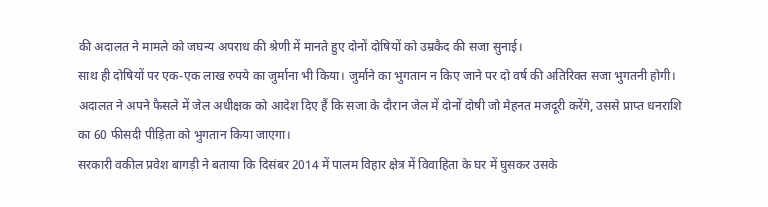की अदालत ने मामले को जघन्य अपराध की श्रेणी में मानते हुए दोनों दोषियों को उम्रकैद की सजा सुनाई।
साथ ही दोषियों पर एक-एक लाख रुपये का जुर्माना भी किया। जुर्माने का भुगतान न किए जाने पर दो वर्ष की अतिरिक्त सजा भुगतनी होगी।
अदालत ने अपने फैसले में जेल अधीक्षक को आदेश दिए हैं कि सजा के दौरान जेल में दोनों दोषी जो मेहनत मजदूरी करेंगे, उससे प्राप्त धनराशि का 60 फीसदी पीड़िता को भुगतान किया जाएगा।
सरकारी वकील प्रवेश बागड़ी ने बताया कि दिसंबर 2014 में पालम विहार क्षेत्र में विवाहिता के घर में घुसकर उसके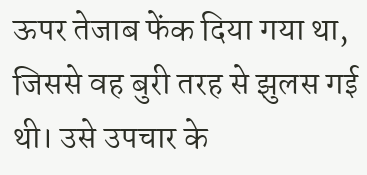ऊपर तेजाब फेंक दिया गया था, जिससे वह बुरी तरह से झुलस गई थी। उसे उपचार के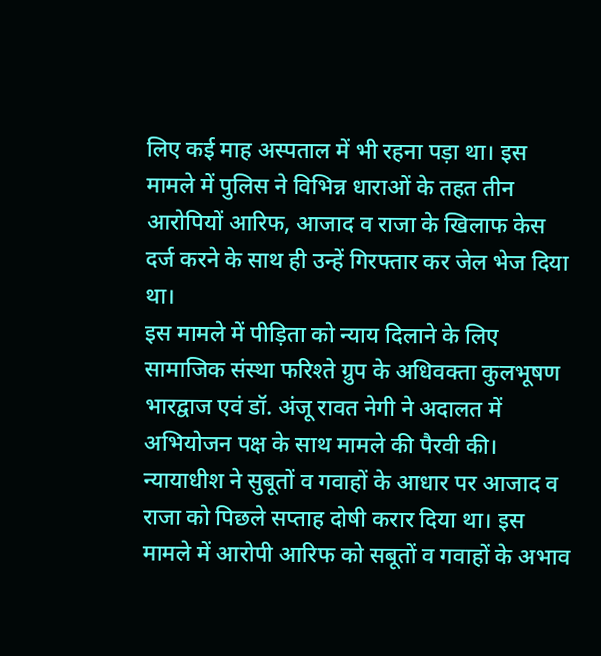लिए कई माह अस्पताल में भी रहना पड़ा था। इस मामले में पुलिस ने विभिन्न धाराओं के तहत तीन आरोपियों आरिफ, आजाद व राजा के खिलाफ केस दर्ज करने के साथ ही उन्हें गिरफ्तार कर जेल भेज दिया था।
इस मामले में पीड़िता को न्याय दिलाने के लिए सामाजिक संस्था फरिश्ते ग्रुप के अधिवक्ता कुलभूषण भारद्वाज एवं डॉ. अंजू रावत नेगी ने अदालत में अभियोजन पक्ष के साथ मामले की पैरवी की। न्यायाधीश ने सुबूतों व गवाहों के आधार पर आजाद व राजा को पिछले सप्ताह दोषी करार दिया था। इस मामले में आरोपी आरिफ को सबूतों व गवाहों के अभाव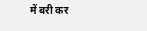में बरी कर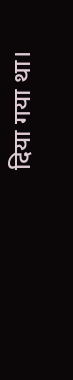दिया गया था।